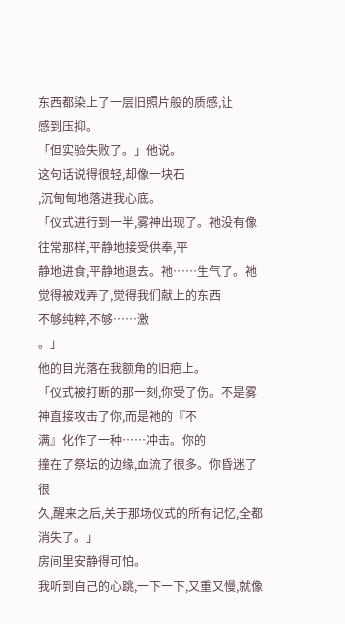东西都染上了一层旧照片般的质感,让
感到压抑。
「但实验失败了。」他说。
这句话说得很轻,却像一块石
,沉甸甸地落进我心底。
「仪式进行到一半,雾神出现了。祂没有像往常那样,平静地接受供奉,平
静地进食,平静地退去。祂……生气了。祂觉得被戏弄了,觉得我们献上的东西
不够纯粹,不够……激
。」
他的目光落在我额角的旧疤上。
「仪式被打断的那一刻,你受了伤。不是雾神直接攻击了你,而是祂的『不
满』化作了一种……冲击。你的
撞在了祭坛的边缘,血流了很多。你昏迷了很
久,醒来之后,关于那场仪式的所有记忆,全都消失了。」
房间里安静得可怕。
我听到自己的心跳,一下一下,又重又慢,就像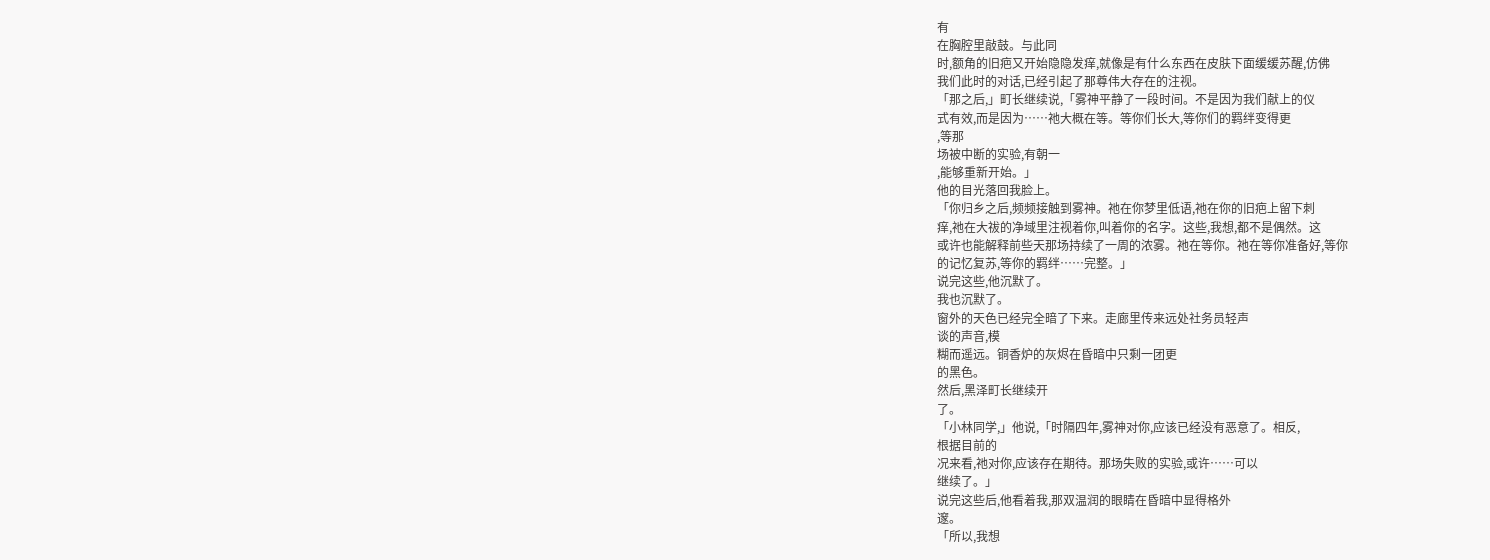有
在胸腔里敲鼓。与此同
时,额角的旧疤又开始隐隐发痒,就像是有什么东西在皮肤下面缓缓苏醒,仿佛
我们此时的对话,已经引起了那尊伟大存在的注视。
「那之后,」町长继续说,「雾神平静了一段时间。不是因为我们献上的仪
式有效,而是因为……祂大概在等。等你们长大,等你们的羁绊变得更
,等那
场被中断的实验,有朝一
,能够重新开始。」
他的目光落回我脸上。
「你归乡之后,频频接触到雾神。祂在你梦里低语,祂在你的旧疤上留下刺
痒,祂在大祓的净域里注视着你,叫着你的名字。这些,我想,都不是偶然。这
或许也能解释前些天那场持续了一周的浓雾。祂在等你。祂在等你准备好,等你
的记忆复苏,等你的羁绊……完整。」
说完这些,他沉默了。
我也沉默了。
窗外的天色已经完全暗了下来。走廊里传来远处社务员轻声
谈的声音,模
糊而遥远。铜香炉的灰烬在昏暗中只剩一团更
的黑色。
然后,黑泽町长继续开
了。
「小林同学,」他说,「时隔四年,雾神对你,应该已经没有恶意了。相反,
根据目前的
况来看,祂对你,应该存在期待。那场失败的实验,或许……可以
继续了。」
说完这些后,他看着我,那双温润的眼睛在昏暗中显得格外
邃。
「所以,我想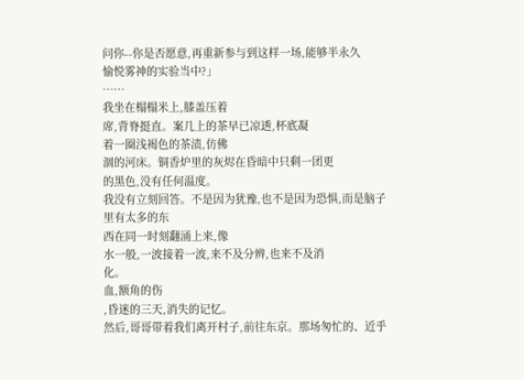问你--你是否愿意,再重新参与到这样一场,能够半永久
愉悦雾神的实验当中?」
……
我坐在榻榻米上,膝盖压着
席,背脊挺直。案几上的茶早已凉透,杯底凝
着一圈浅褐色的茶渍,仿佛
涸的河床。铜香炉里的灰烬在昏暗中只剩一团更
的黑色,没有任何温度。
我没有立刻回答。不是因为犹豫,也不是因为恐惧,而是脑子里有太多的东
西在同一时刻翻涌上来,像
水一般,一波接着一波,来不及分辨,也来不及消
化。
血,额角的伤
,昏迷的三天,消失的记忆。
然后,哥哥带着我们离开村子,前往东京。那场匆忙的、近乎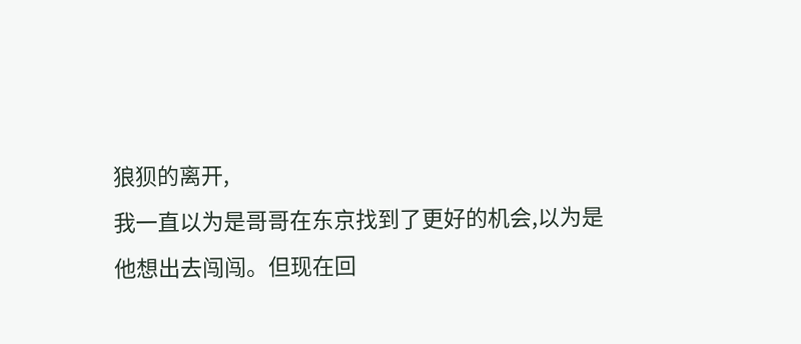狼狈的离开,
我一直以为是哥哥在东京找到了更好的机会,以为是他想出去闯闯。但现在回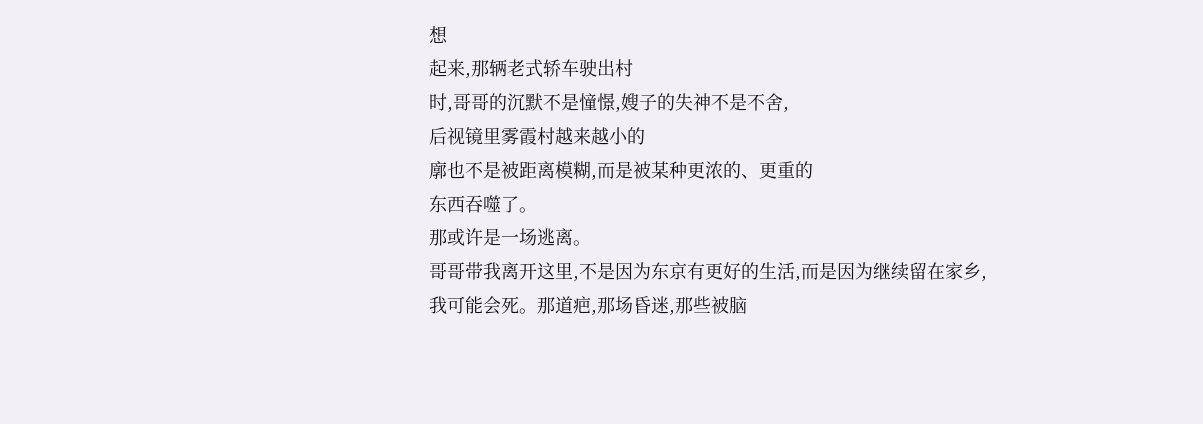想
起来,那辆老式轿车驶出村
时,哥哥的沉默不是憧憬,嫂子的失神不是不舍,
后视镜里雾霞村越来越小的
廓也不是被距离模糊,而是被某种更浓的、更重的
东西吞噬了。
那或许是一场逃离。
哥哥带我离开这里,不是因为东京有更好的生活,而是因为继续留在家乡,
我可能会死。那道疤,那场昏迷,那些被脑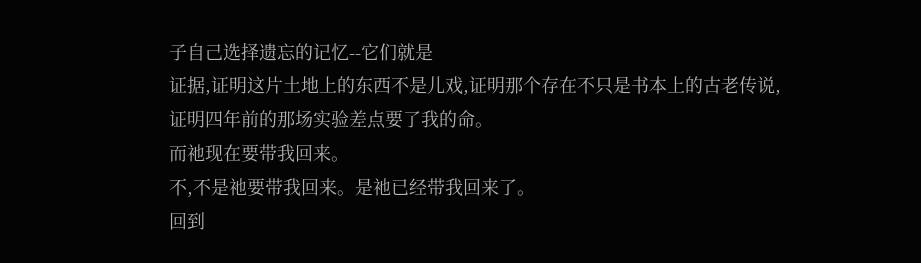子自己选择遗忘的记忆--它们就是
证据,证明这片土地上的东西不是儿戏,证明那个存在不只是书本上的古老传说,
证明四年前的那场实验差点要了我的命。
而祂现在要带我回来。
不,不是祂要带我回来。是祂已经带我回来了。
回到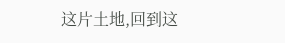这片土地,回到这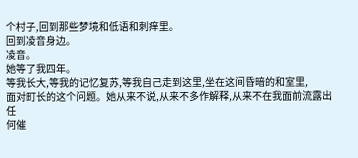个村子,回到那些梦境和低语和刺痒里。
回到凌音身边。
凌音。
她等了我四年。
等我长大,等我的记忆复苏,等我自己走到这里,坐在这间昏暗的和室里,
面对町长的这个问题。她从来不说,从来不多作解释,从来不在我面前流露出任
何催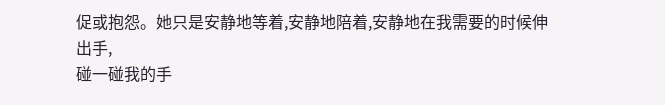促或抱怨。她只是安静地等着,安静地陪着,安静地在我需要的时候伸出手,
碰一碰我的手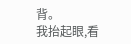背。
我抬起眼,看